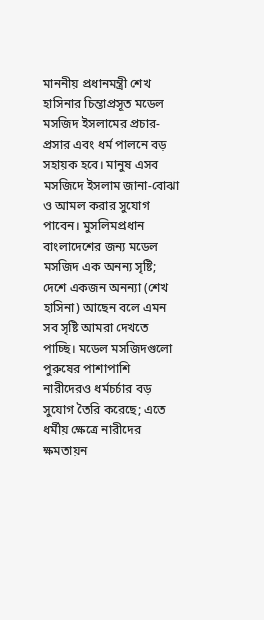মাননীয় প্রধানমন্ত্রী শেখ হাসিনার চিন্তাপ্রসূত মডেল মসজিদ ইসলামের প্রচার-প্রসার এবং ধর্ম পালনে বড় সহায়ক হবে। মানুষ এসব মসজিদে ইসলাম জানা-বোঝা ও আমল করার সুযোগ পাবেন। মুসলিমপ্রধান বাংলাদেশের জন্য মডেল মসজিদ এক অনন্য সৃষ্টি; দেশে একজন অনন্যা (শেখ হাসিনা) আছেন বলে এমন সব সৃষ্টি আমরা দেখতে পাচ্ছি। মডেল মসজিদগুলো পুরুষের পাশাপাশি নারীদেরও ধর্মচর্চার বড় সুযোগ তৈরি করেছে; এতে ধর্মীয় ক্ষেত্রে নারীদের ক্ষমতায়ন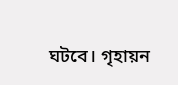ঘটবে। গৃহায়ন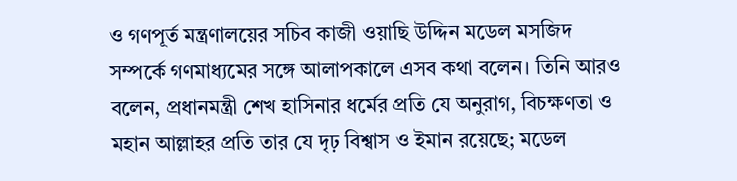ও গণপূর্ত মন্ত্রণালয়ের সচিব কাজী ওয়াছি উদ্দিন মডেল মসজিদ সম্পর্কে গণমাধ্যমের সঙ্গে আলাপকালে এসব কথা বলেন। তিনি আরও বলেন, প্রধানমন্ত্রী শেখ হাসিনার ধর্মের প্রতি যে অনুরাগ, বিচক্ষণতা ও মহান আল্লাহর প্রতি তার যে দৃঢ় বিশ্বাস ও ইমান রয়েছে; মডেল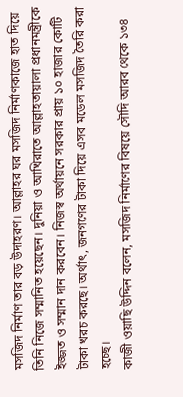মসজিদ নির্মাণ তার বড় উদাহরণ। আল্লাহর ঘর মসজিদ নির্মাণকাজে হাত দিয়ে তিনি নিজে সম্মানিত হয়েছেন। দুনিয়া ও আখিরাতে আল্লাহতায়ালা প্রধানমন্ত্রীকে ইজ্জত ও সম্মান দান করবেন। নিজস্ব অর্থায়নে সরকার প্রায় ১০ হাজার কোটি টাকা খরচ করছে। অর্থাৎ, জনগণের টাকা দিয়ে এসব মডেল মসজিদ তৈরি করা হচ্ছে।
কাজী ওয়াছি উদ্দিন বলেন, মসজিদ নির্মাণের বিষয়ে সৌদি আরব থেকে ১৩৪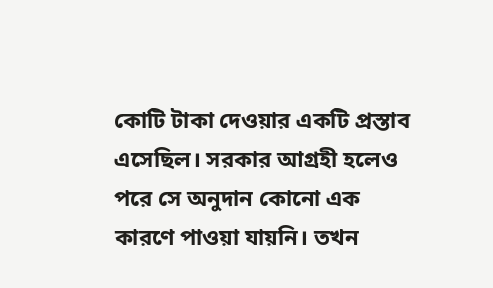কোটি টাকা দেওয়ার একটি প্রস্তাব এসেছিল। সরকার আগ্রহী হলেও পরে সে অনুদান কোনো এক কারণে পাওয়া যায়নি। তখন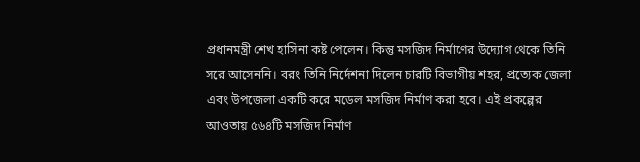প্রধানমন্ত্রী শেখ হাসিনা কষ্ট পেলেন। কিন্তু মসজিদ নির্মাণের উদ্যোগ থেকে তিনি সরে আসেননি। বরং তিনি নির্দেশনা দিলেন চারটি বিভাগীয় শহর, প্রত্যেক জেলা এবং উপজেলা একটি করে মডেল মসজিদ নির্মাণ করা হবে। এই প্রকল্পের আওতায় ৫৬৪টি মসজিদ নির্মাণ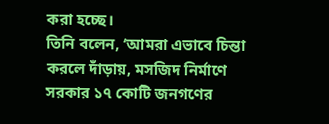করা হচ্ছে।
তিনি বলেন, ‘আমরা এভাবে চিন্তা করলে দাঁড়ায়, মসজিদ নির্মাণে সরকার ১৭ কোটি জনগণের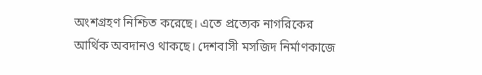অংশগ্রহণ নিশ্চিত করেছে। এতে প্রত্যেক নাগরিকের আর্থিক অবদানও থাকছে। দেশবাসী মসজিদ নির্মাণকাজে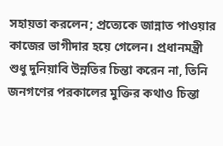সহায়তা করলেন; প্রত্যেকে জান্নাত পাওয়ার কাজের ভাগীদার হয়ে গেলেন। প্রধানমন্ত্রী শুধু দুনিয়াবি উন্নতির চিন্তা করেন না, তিনি জনগণের পরকালের মুক্তির কথাও চিন্তা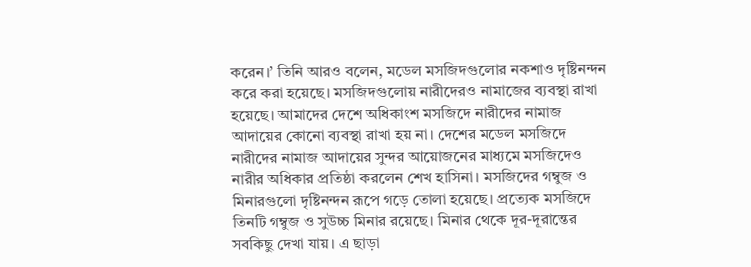করেন।’ তিনি আরও বলেন, মডেল মসজিদগুলোর নকশাও দৃষ্টিনন্দন করে করা হয়েছে। মসজিদগুলোয় নারীদেরও নামাজের ব্যবস্থা রাখা হয়েছে। আমাদের দেশে অধিকাংশ মসজিদে নারীদের নামাজ আদায়ের কোনো ব্যবস্থা রাখা হয় না। দেশের মডেল মসজিদে নারীদের নামাজ আদায়ের সুন্দর আয়োজনের মাধ্যমে মসজিদেও নারীর অধিকার প্রতিষ্ঠা করলেন শেখ হাসিনা। মসজিদের গম্বুজ ও মিনারগুলো দৃষ্টিনন্দন রূপে গড়ে তোলা হয়েছে। প্রত্যেক মসজিদে তিনটি গম্বুজ ও সুউচ্চ মিনার রয়েছে। মিনার থেকে দূর-দূরান্তের সবকিছু দেখা যায়। এ ছাড়া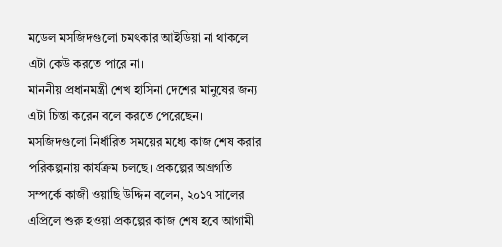মডেল মসজিদগুলো চমৎকার আইডিয়া না থাকলে এটা কেউ করতে পারে না।
মাননীয় প্রধানমন্ত্রী শেখ হাসিনা দেশের মানুষের জন্য এটা চিন্তা করেন বলে করতে পেরেছেন। মসজিদগুলো নির্ধারিত সময়ের মধ্যে কাজ শেষ করার পরিকল্পনায় কার্যক্রম চলছে। প্রকল্পের অগ্রগতি সম্পর্কে কাজী ওয়াছি উদ্দিন বলেন, ২০১৭ সালের এপ্রিলে শুরু হওয়া প্রকল্পের কাজ শেষ হবে আগামী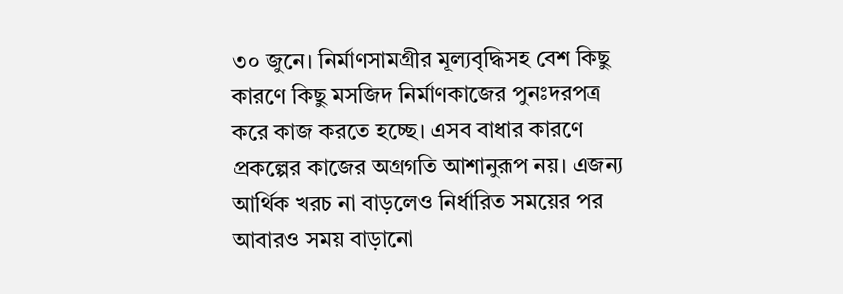৩০ জুনে। নির্মাণসামগ্রীর মূল্যবৃদ্ধিসহ বেশ কিছু কারণে কিছু মসজিদ নির্মাণকাজের পুনঃদরপত্র করে কাজ করতে হচ্ছে। এসব বাধার কারণে প্রকল্পের কাজের অগ্রগতি আশানুরূপ নয়। এজন্য আর্থিক খরচ না বাড়লেও নির্ধারিত সময়ের পর আবারও সময় বাড়ানো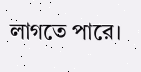লাগতে পারে।